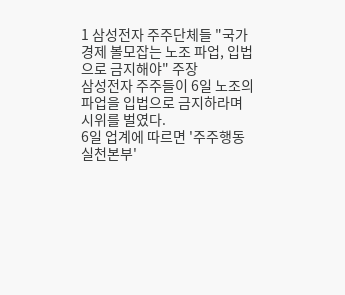1 삼성전자 주주단체들 "국가경제 볼모잡는 노조 파업, 입법으로 금지해야" 주장
삼성전자 주주들이 6일 노조의 파업을 입법으로 금지하라며 시위를 벌였다.
6일 업계에 따르면 '주주행동 실천본부'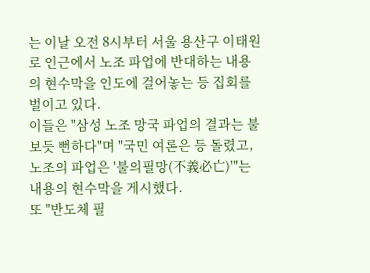는 이날 오전 8시부터 서울 용산구 이태원로 인근에서 노조 파업에 반대하는 내용의 현수막을 인도에 걸어놓는 등 집회를 벌이고 있다.
이들은 "삼성 노조 망국 파업의 결과는 불 보듯 뻔하다"며 "국민 여론은 등 돌렸고, 노조의 파업은 '불의필망(不義必亡)'"는 내용의 현수막을 게시했다.
또 "반도체 필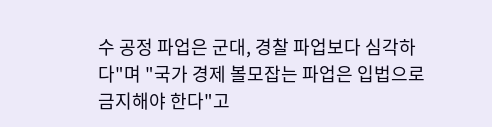수 공정 파업은 군대, 경찰 파업보다 심각하다"며 "국가 경제 볼모잡는 파업은 입법으로 금지해야 한다"고